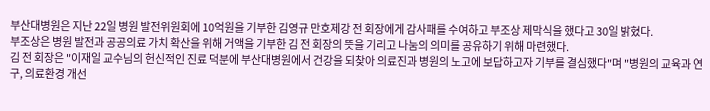부산대병원은 지난 22일 병원 발전위원회에 10억원을 기부한 김영규 만호제강 전 회장에게 감사패를 수여하고 부조상 제막식을 했다고 30일 밝혔다.
부조상은 병원 발전과 공공의료 가치 확산을 위해 거액을 기부한 김 전 회장의 뜻을 기리고 나눔의 의미를 공유하기 위해 마련했다.
김 전 회장은 "이재일 교수님의 헌신적인 진료 덕분에 부산대병원에서 건강을 되찾아 의료진과 병원의 노고에 보답하고자 기부를 결심했다"며 "병원의 교육과 연구, 의료환경 개선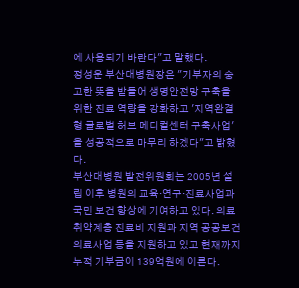에 사용되기 바란다"고 말했다.
정성운 부산대병원장은 "기부자의 숭고한 뜻을 받들어 생명안전망 구축을 위한 진료 역량을 강화하고 '지역완결형 글로벌 허브 메디컬센터 구축사업'을 성공적으로 마무리 하겠다"고 밝혔다.
부산대병원 발전위원회는 2005년 설립 이후 병원의 교육·연구·진료사업과 국민 보건 향상에 기여하고 있다. 의료 취약계층 진료비 지원과 지역 공공보건의료사업 등을 지원하고 있고 현재까지 누적 기부금이 139억원에 이른다.